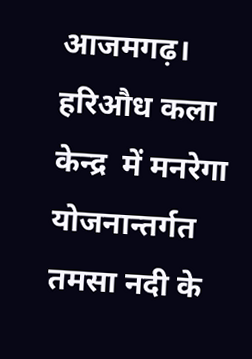आजमगढ़। हरिऔध कला केन्द्र  में मनरेगा योजनान्तर्गत तमसा नदी के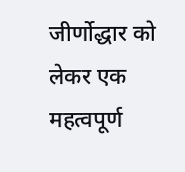जीर्णोद्धार को लेकर एक महत्वपूर्ण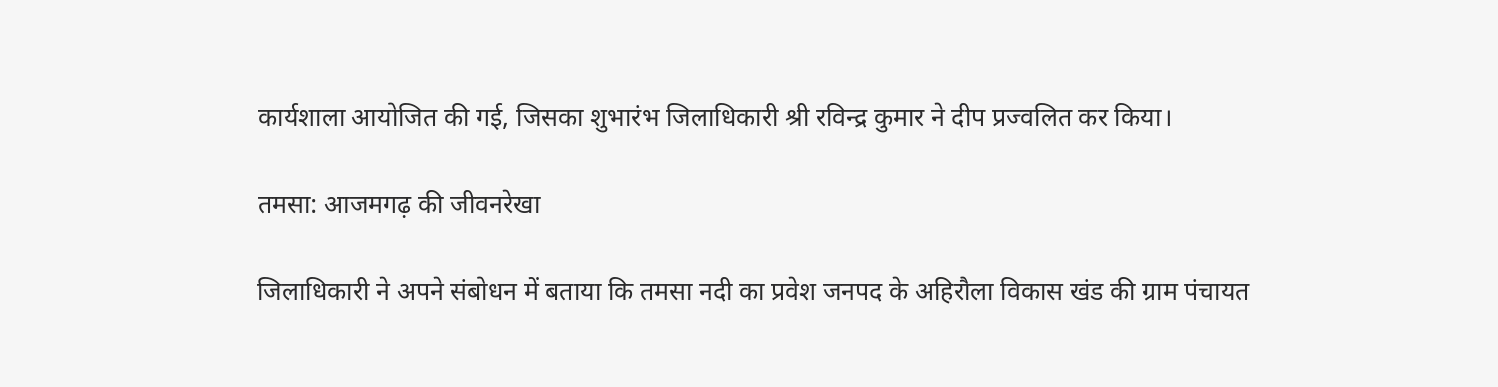कार्यशाला आयोजित की गई, जिसका शुभारंभ जिलाधिकारी श्री रविन्द्र कुमार ने दीप प्रज्वलित कर किया।

तमसा: आजमगढ़ की जीवनरेखा

जिलाधिकारी ने अपने संबोधन में बताया कि तमसा नदी का प्रवेश जनपद के अहिरौला विकास खंड की ग्राम पंचायत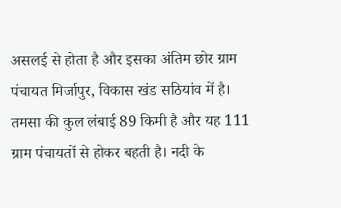असलई से होता है और इसका अंतिम छोर ग्राम पंचायत मिर्जापुर, विकास खंड सठियांव में है।
तमसा की कुल लंबाई 89 किमी है और यह 111 ग्राम पंचायतों से होकर बहती है। नदी के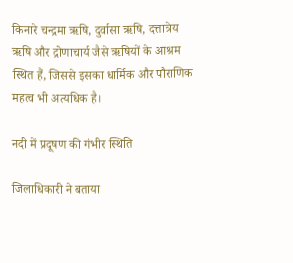किनारे चन्द्रमा ऋषि, दुर्वासा ऋषि, दत्तात्रेय ऋषि और द्रोणाचार्य जैसे ऋषियों के आश्रम स्थित हैं, जिससे इसका धार्मिक और पौराणिक महत्व भी अत्यधिक है।

नदी में प्रदूषण की गंभीर स्थिति

जिलाधिकारी ने बताया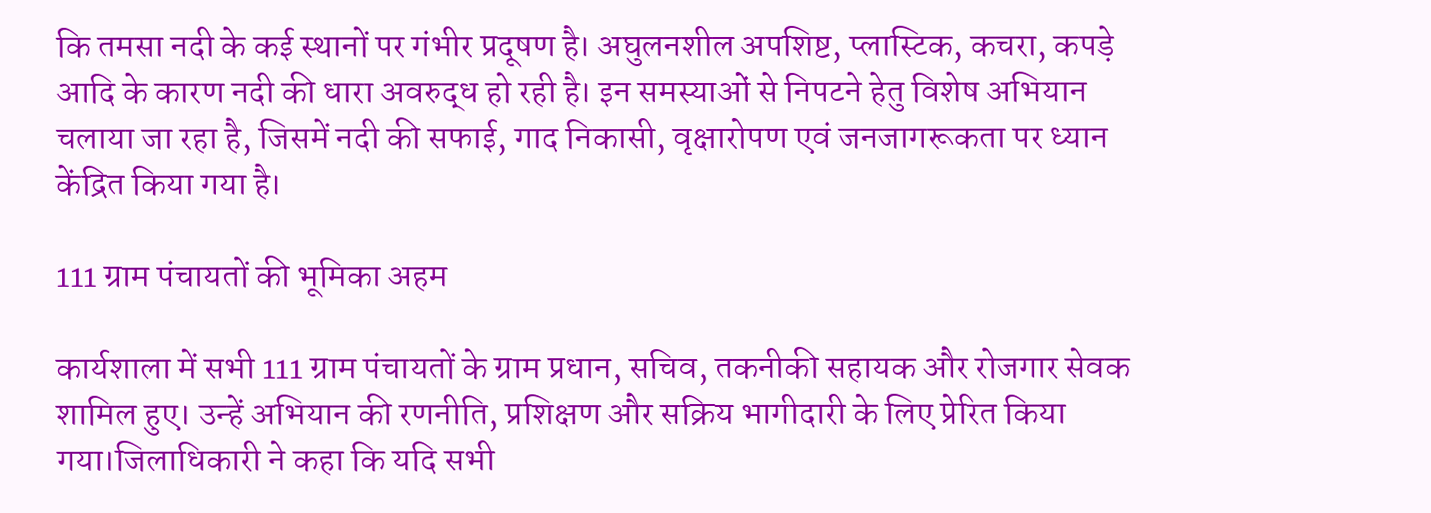कि तमसा नदी के कई स्थानों पर गंभीर प्रदूषण है। अघुलनशील अपशिष्ट, प्लास्टिक, कचरा, कपड़े आदि के कारण नदी की धारा अवरुद्ध हो रही है। इन समस्याओं से निपटने हेतु विशेष अभियान चलाया जा रहा है, जिसमें नदी की सफाई, गाद निकासी, वृक्षारोपण एवं जनजागरूकता पर ध्यान केंद्रित किया गया है।

111 ग्राम पंचायतों की भूमिका अहम

कार्यशाला में सभी 111 ग्राम पंचायतों के ग्राम प्रधान, सचिव, तकनीकी सहायक और रोजगार सेवक शामिल हुए। उन्हें अभियान की रणनीति, प्रशिक्षण और सक्रिय भागीदारी के लिए प्रेरित किया गया।जिलाधिकारी ने कहा कि यदि सभी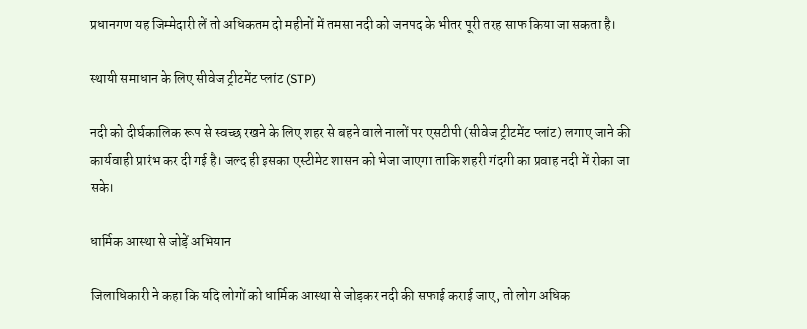प्रधानगण यह जिम्मेदारी लें तो अधिकतम दो महीनों में तमसा नदी को जनपद के भीतर पूरी तरह साफ किया जा सकता है।

स्थायी समाधान के लिए सीवेज ट्रीटमेंट प्लांट (STP)

नदी को दीर्घकालिक रूप से स्वच्छ रखने के लिए शहर से बहने वाले नालों पर एसटीपी (सीवेज ट्रीटमेंट प्लांट) लगाए जाने की कार्यवाही प्रारंभ कर दी गई है। जल्द ही इसका एस्टीमेट शासन को भेजा जाएगा ताकि शहरी गंदगी का प्रवाह नदी में रोका जा सके।

धार्मिक आस्था से जोड़ें अभियान

जिलाधिकारी ने कहा कि यदि लोगों को धार्मिक आस्था से जोड़कर नदी की सफाई कराई जाए, तो लोग अधिक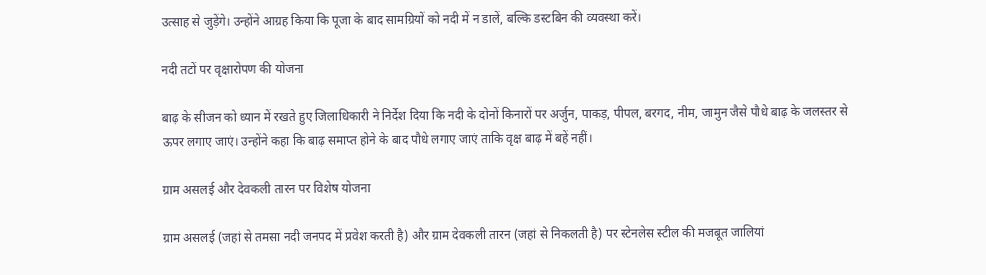उत्साह से जुड़ेंगे। उन्होंने आग्रह किया कि पूजा के बाद सामग्रियों को नदी में न डालें, बल्कि डस्टबिन की व्यवस्था करें।

नदी तटों पर वृक्षारोपण की योजना

बाढ़ के सीजन को ध्यान में रखते हुए जिलाधिकारी ने निर्देश दिया कि नदी के दोनों किनारों पर अर्जुन, पाकड़, पीपल, बरगद, नीम, जामुन जैसे पौधे बाढ़ के जलस्तर से ऊपर लगाए जाएं। उन्होंने कहा कि बाढ़ समाप्त होने के बाद पौधे लगाए जाएं ताकि वृक्ष बाढ़ में बहें नहीं।

ग्राम असलई और देवकली तारन पर विशेष योजना

ग्राम असलई (जहां से तमसा नदी जनपद में प्रवेश करती है) और ग्राम देवकली तारन (जहां से निकलती है) पर स्टेनलेस स्टील की मजबूत जालियां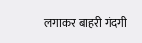लगाकर बाहरी गंदगी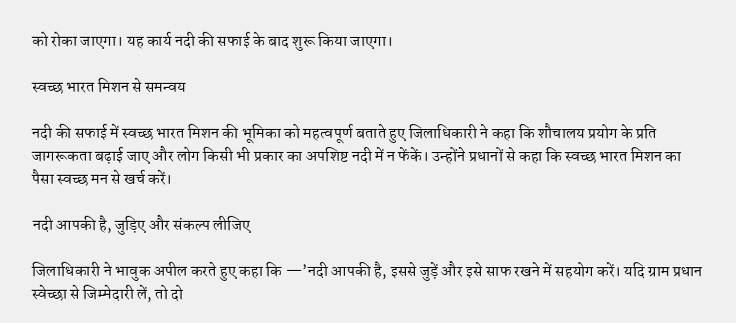को रोका जाएगा। यह कार्य नदी की सफाई के बाद शुरू किया जाएगा।

स्वच्छ भारत मिशन से समन्वय

नदी की सफाई में स्वच्छ भारत मिशन की भूमिका को महत्वपूर्ण बताते हुए जिलाधिकारी ने कहा कि शौचालय प्रयोग के प्रति जागरूकता बढ़ाई जाए और लोग किसी भी प्रकार का अपशिष्ट नदी में न फेंकें। उन्होंने प्रधानों से कहा कि स्वच्छ भारत मिशन का पैसा स्वच्छ मन से खर्च करें।

नदी आपकी है, जुड़िए और संकल्प लीजिए

जिलाधिकारी ने भावुक अपील करते हुए कहा कि —’नदी आपकी है, इससे जुड़ें और इसे साफ रखने में सहयोग करें। यदि ग्राम प्रधान स्वेच्छा से जिम्मेदारी लें, तो दो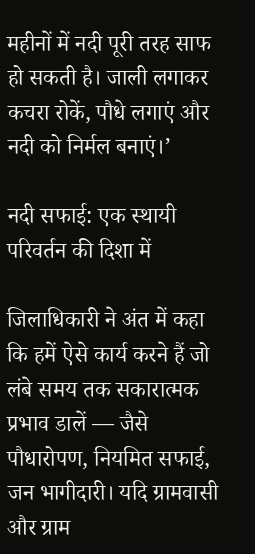महीनों में नदी पूरी तरह साफ हो सकती है। जाली लगाकर कचरा रोकें, पौधे लगाएं और नदी को निर्मल बनाएं।’

नदी सफाई: एक स्थायी परिवर्तन की दिशा में

जिलाधिकारी ने अंत में कहा कि हमें ऐसे कार्य करने हैं जो लंबे समय तक सकारात्मक प्रभाव डालें — जैसे पौधारोपण, नियमित सफाई, जन भागीदारी। यदि ग्रामवासी और ग्राम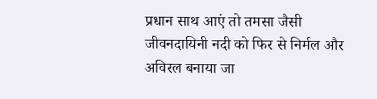प्रधान साथ आएं तो तमसा जैसी जीवनदायिनी नदी को फिर से निर्मल और अविरल बनाया जा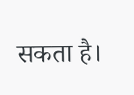सकता है।